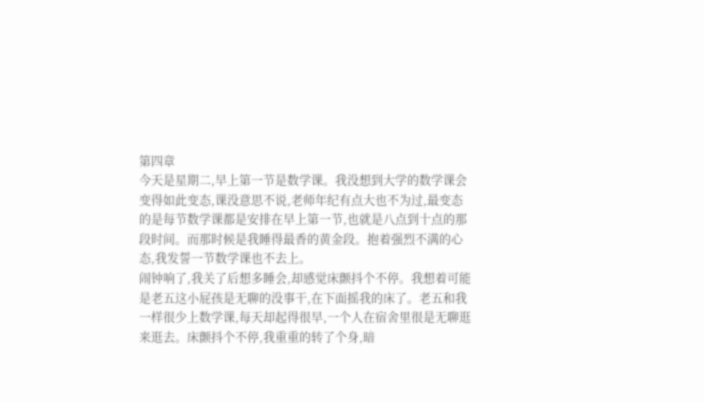第四章
今天是星期二,早上第一节是数学课。我没想到大学的数学课会变得如此变态,课没意思不说,老师年纪有点大也不为过,最变态的是每节数学课都是安排在早上第一节,也就是八点到十点的那段时间。而那时候是我睡得最香的黄金段。抱着强烈不满的心态,我发誓一节数学课也不去上。
闹钟响了,我关了后想多睡会,却感觉床颤抖个不停。我想着可能是老五这小屁孩是无聊的没事干,在下面摇我的床了。老五和我一样很少上数学课,每天却起得很早,一个人在宿舍里很是无聊逛来逛去。床颤抖个不停,我重重的转了个身,暗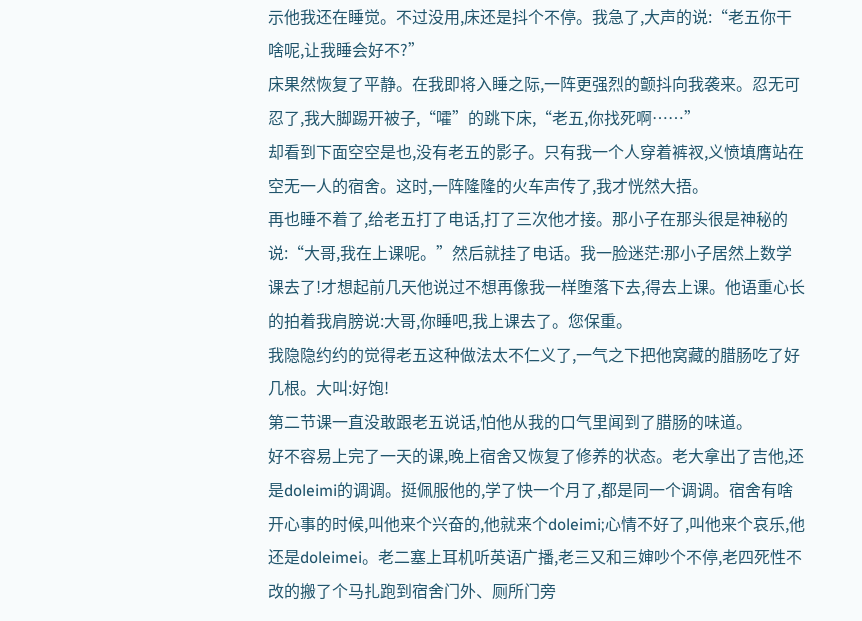示他我还在睡觉。不过没用,床还是抖个不停。我急了,大声的说:“老五你干啥呢,让我睡会好不?”
床果然恢复了平静。在我即将入睡之际,一阵更强烈的颤抖向我袭来。忍无可忍了,我大脚踢开被子,“嚯”的跳下床,“老五,你找死啊……”
却看到下面空空是也,没有老五的影子。只有我一个人穿着裤衩,义愤填膺站在空无一人的宿舍。这时,一阵隆隆的火车声传了,我才恍然大捂。
再也睡不着了,给老五打了电话,打了三次他才接。那小子在那头很是神秘的说:“大哥,我在上课呢。”然后就挂了电话。我一脸迷茫:那小子居然上数学课去了!才想起前几天他说过不想再像我一样堕落下去,得去上课。他语重心长的拍着我肩膀说:大哥,你睡吧,我上课去了。您保重。
我隐隐约约的觉得老五这种做法太不仁义了,一气之下把他窝藏的腊肠吃了好几根。大叫:好饱!
第二节课一直没敢跟老五说话,怕他从我的口气里闻到了腊肠的味道。
好不容易上完了一天的课,晚上宿舍又恢复了修养的状态。老大拿出了吉他,还是doleimi的调调。挺佩服他的,学了快一个月了,都是同一个调调。宿舍有啥开心事的时候,叫他来个兴奋的,他就来个doleimi;心情不好了,叫他来个哀乐,他还是doleimei。老二塞上耳机听英语广播,老三又和三婶吵个不停,老四死性不改的搬了个马扎跑到宿舍门外、厕所门旁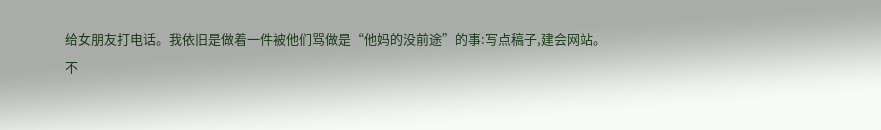给女朋友打电话。我依旧是做着一件被他们骂做是“他妈的没前途”的事:写点稿子,建会网站。
不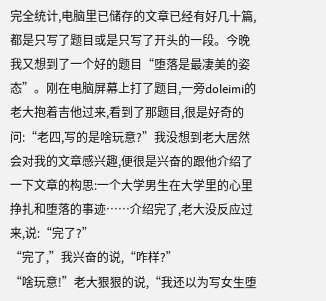完全统计,电脑里已储存的文章已经有好几十篇,都是只写了题目或是只写了开头的一段。今晚我又想到了一个好的题目“堕落是最凄美的姿态”。刚在电脑屏幕上打了题目,一旁doleimi的老大抱着吉他过来,看到了那题目,很是好奇的问:“老四,写的是啥玩意?”我没想到老大居然会对我的文章感兴趣,便很是兴奋的跟他介绍了一下文章的构思:一个大学男生在大学里的心里挣扎和堕落的事迹……介绍完了,老大没反应过来,说:“完了?”
“完了,”我兴奋的说,“咋样?”
“啥玩意!”老大狠狠的说,“我还以为写女生堕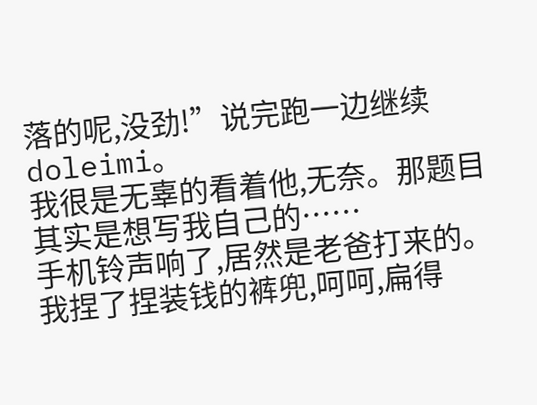落的呢,没劲!”说完跑一边继续doleimi。
我很是无辜的看着他,无奈。那题目其实是想写我自己的……
手机铃声响了,居然是老爸打来的。我捏了捏装钱的裤兜,呵呵,扁得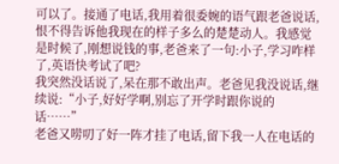可以了。接通了电话,我用着很委婉的语气跟老爸说话,恨不得告诉他我现在的样子多么的楚楚动人。我感觉是时候了,刚想说钱的事,老爸来了一句:小子,学习咋样了,英语快考试了吧?
我突然没话说了,呆在那不敢出声。老爸见我没说话,继续说:“小子,好好学啊,别忘了开学时跟你说的话……”
老爸又唠叨了好一阵才挂了电话,留下我一人在电话的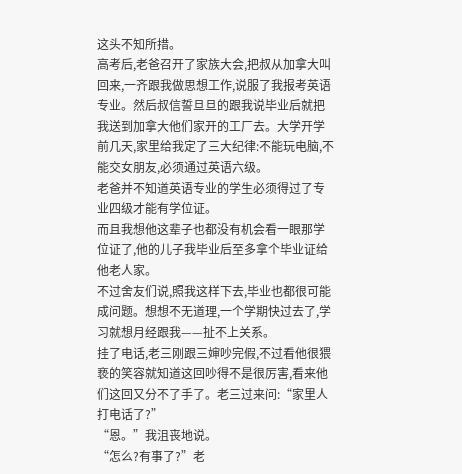这头不知所措。
高考后,老爸召开了家族大会,把叔从加拿大叫回来,一齐跟我做思想工作,说服了我报考英语专业。然后叔信誓旦旦的跟我说毕业后就把我送到加拿大他们家开的工厂去。大学开学前几天,家里给我定了三大纪律:不能玩电脑,不能交女朋友,必须通过英语六级。
老爸并不知道英语专业的学生必须得过了专业四级才能有学位证。
而且我想他这辈子也都没有机会看一眼那学位证了,他的儿子我毕业后至多拿个毕业证给他老人家。
不过舍友们说,照我这样下去,毕业也都很可能成问题。想想不无道理,一个学期快过去了,学习就想月经跟我——扯不上关系。
挂了电话,老三刚跟三婶吵完假,不过看他很猥亵的笑容就知道这回吵得不是很厉害,看来他们这回又分不了手了。老三过来问:“家里人打电话了?”
“恩。”我沮丧地说。
“怎么?有事了?”老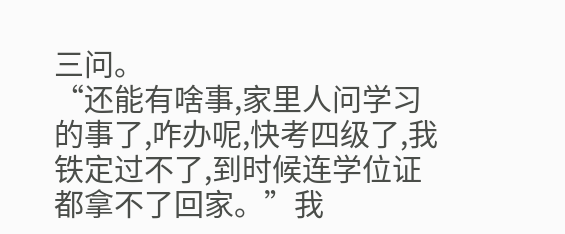三问。
“还能有啥事,家里人问学习的事了,咋办呢,快考四级了,我铁定过不了,到时候连学位证都拿不了回家。”我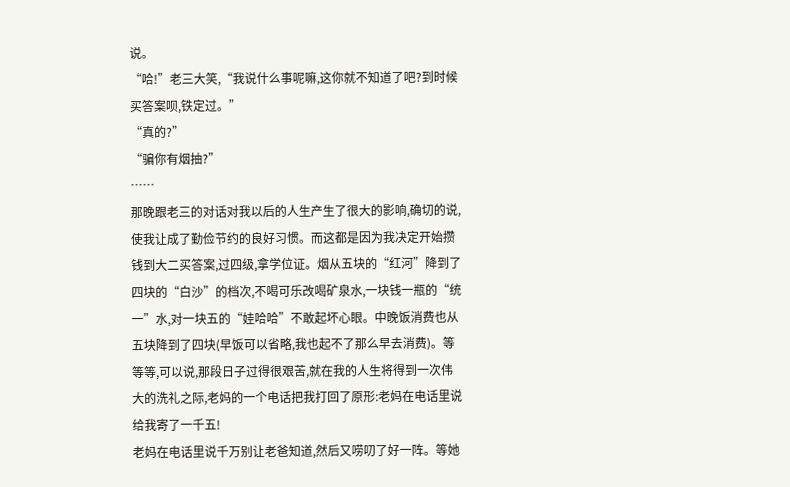说。
“哈!”老三大笑,“我说什么事呢嘛,这你就不知道了吧?到时候买答案呗,铁定过。”
“真的?”
“骗你有烟抽?”
……
那晚跟老三的对话对我以后的人生产生了很大的影响,确切的说,使我让成了勤俭节约的良好习惯。而这都是因为我决定开始攒钱到大二买答案,过四级,拿学位证。烟从五块的“红河”降到了四块的“白沙”的档次,不喝可乐改喝矿泉水,一块钱一瓶的“统一”水,对一块五的“娃哈哈”不敢起坏心眼。中晚饭消费也从五块降到了四块(早饭可以省略,我也起不了那么早去消费)。等等等,可以说,那段日子过得很艰苦,就在我的人生将得到一次伟大的洗礼之际,老妈的一个电话把我打回了原形:老妈在电话里说给我寄了一千五!
老妈在电话里说千万别让老爸知道,然后又唠叨了好一阵。等她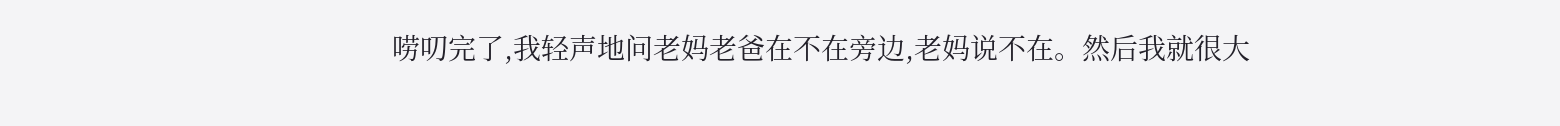唠叨完了,我轻声地问老妈老爸在不在旁边,老妈说不在。然后我就很大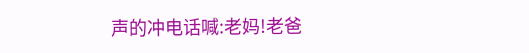声的冲电话喊:老妈!老爸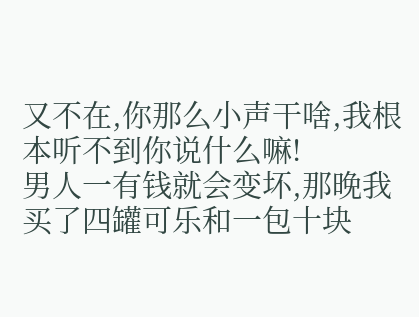又不在,你那么小声干啥,我根本听不到你说什么嘛!
男人一有钱就会变坏,那晚我买了四罐可乐和一包十块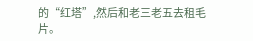的“红塔”,然后和老三老五去租毛片。